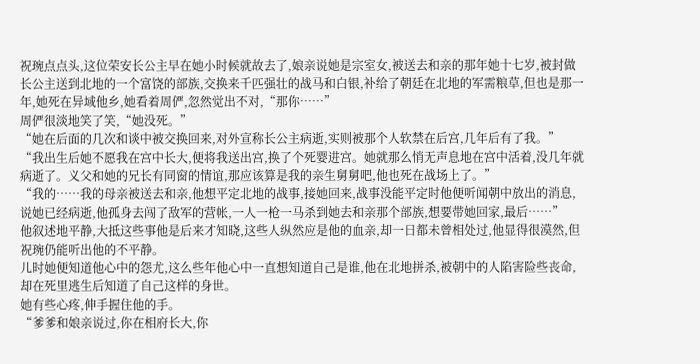祝琬点点头,这位荣安长公主早在她小时候就故去了,娘亲说她是宗室女,被送去和亲的那年她十七岁,被封做长公主送到北地的一个富饶的部族,交换来千匹强壮的战马和白银,补给了朝廷在北地的军需粮草,但也是那一年,她死在异域他乡,她看着周俨,忽然觉出不对,“那你……”
周俨很淡地笑了笑,“她没死。”
“她在后面的几次和谈中被交换回来,对外宣称长公主病逝,实则被那个人软禁在后宫,几年后有了我。”
“我出生后她不愿我在宫中长大,便将我送出宫,换了个死婴进宫。她就那么悄无声息地在宫中活着,没几年就病逝了。义父和她的兄长有同窗的情谊,那应该算是我的亲生舅舅吧,他也死在战场上了。”
“我的……我的母亲被送去和亲,他想平定北地的战事,接她回来,战事没能平定时他便听闻朝中放出的消息,说她已经病逝,他孤身去闯了敌军的营帐,一人一枪一马杀到她去和亲那个部族,想要带她回家,最后……”
他叙述地平静,大抵这些事他是后来才知晓,这些人纵然应是他的血亲,却一日都未曾相处过,他显得很漠然,但祝琬仍能听出他的不平静。
儿时她便知道他心中的怨尤,这么些年他心中一直想知道自己是谁,他在北地拼杀,被朝中的人陷害险些丧命,却在死里逃生后知道了自己这样的身世。
她有些心疼,伸手握住他的手。
“爹爹和娘亲说过,你在相府长大,你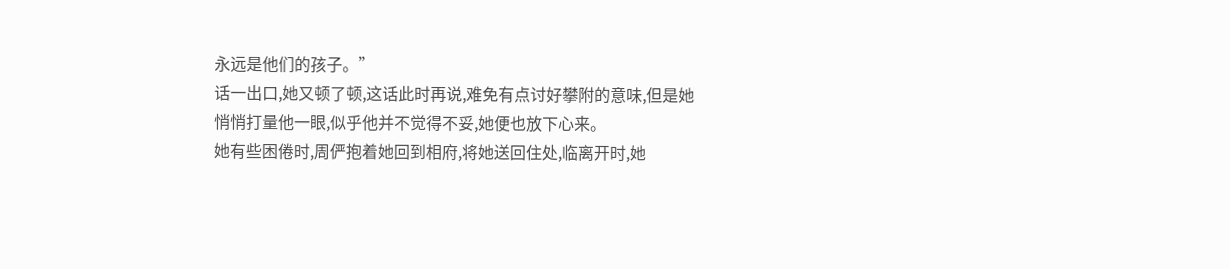永远是他们的孩子。”
话一出口,她又顿了顿,这话此时再说,难免有点讨好攀附的意味,但是她悄悄打量他一眼,似乎他并不觉得不妥,她便也放下心来。
她有些困倦时,周俨抱着她回到相府,将她送回住处,临离开时,她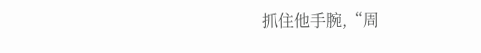抓住他手腕,“周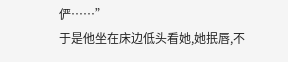俨……”
于是他坐在床边低头看她,她抿唇,不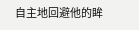自主地回避他的眸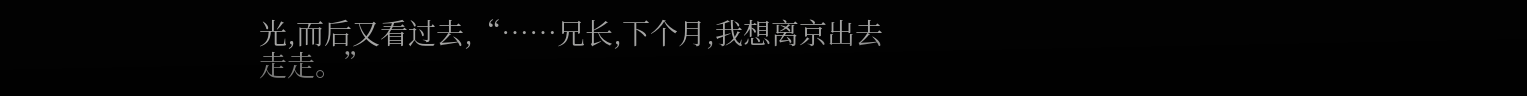光,而后又看过去,“……兄长,下个月,我想离京出去走走。”